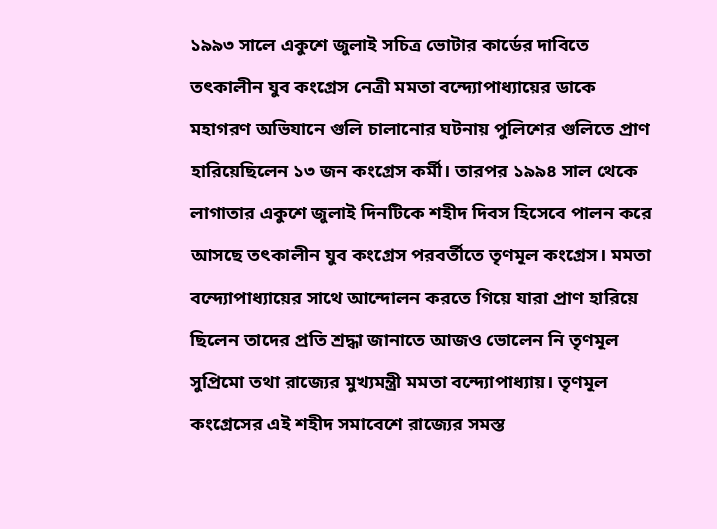১৯৯৩ সালে একুশে জুলাই সচিত্র ভোটার কার্ডের দাবিতে তৎকালীন যুব কংগ্রেস নেত্রী মমতা বন্দ্যোপাধ্যায়ের ডাকে মহাগরণ অভিযানে গুলি চালানোর ঘটনায় পুলিশের গুলিতে প্রাণ হারিয়েছিলেন ১৩ জন কংগ্রেস কর্মী। তারপর ১৯৯৪ সাল থেকে লাগাতার একুশে জুলাই দিনটিকে শহীদ দিবস হিসেবে পালন করে আসছে তৎকালীন যুব কংগ্রেস পরবর্তীতে তৃণমূল কংগ্রেস। মমতা বন্দ্যোপাধ্যায়ের সাথে আন্দোলন করতে গিয়ে যারা প্রাণ হারিয়ে ছিলেন তাদের প্রতি শ্রদ্ধা জানাতে আজও ভোলেন নি তৃণমূল সুপ্রিমো তথা রাজ্যের মুখ্যমন্ত্রী মমতা বন্দ্যোপাধ্যায়। তৃণমূল কংগ্রেসের এই শহীদ সমাবেশে রাজ্যের সমস্ত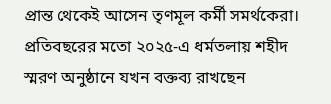প্রান্ত থেকেই আসেন তৃণমূল কর্মী সমর্থকেরা। প্রতিবছরের মতো ২০২৫-এ ধর্মতলায় শহীদ স্মরণ অনুষ্ঠানে যখন বক্তব্য রাখছেন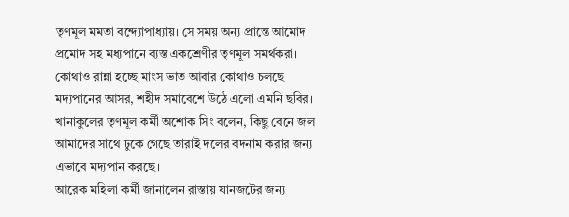তৃণমূল মমতা বন্দ্যোপাধ্যায়। সে সময় অন্য প্রান্তে আমোদ প্রমোদ সহ মধ্যপানে ব্যস্ত একশ্রেণীর তৃণমূল সমর্থকরা। কোথাও রান্না হচ্ছে মাংস ভাত আবার কোথাও চলছে মদ্যপানের আসর, শহীদ সমাবেশে উঠে এলো এমনি ছবির।
খানাকুলের তৃণমূল কর্মী অশোক সিং বলেন, কিছু বেনে জল আমাদের সাথে ঢুকে গেছে তারাই দলের বদনাম করার জন্য এভাবে মদ্যপান করছে।
আরেক মহিলা কর্মী জানালেন রাস্তায় যানজটের জন্য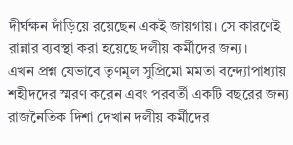দীর্ঘক্ষন দাঁড়িয়ে রয়েছেন একই জায়গায়। সে কারণেই রান্নার ব্যবস্থা করা হয়েছে দলীয় কর্মীদের জন্য।
এখন প্রশ্ন যেভাবে তৃণমূল সুপ্রিমো মমতা বন্দ্যোপাধ্যায় শহীদদের স্মরণ করেন এবং পরবর্তী একটি বছরের জন্য রাজনৈতিক দিশা দেখান দলীয় কর্মীদের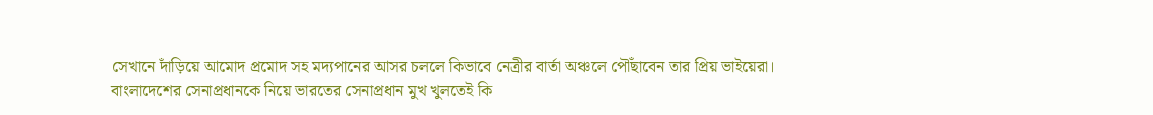সেখানে দাঁড়িয়ে আমোদ প্রমোদ সহ মদ্যপানের আসর চললে কিভাবে নেত্রীর বার্তা অঞ্চলে পৌঁছাবেন তার প্রিয় ভাইয়েরা।
বাংলাদেশের সেনাপ্রধানকে নিয়ে ভারতের সেনাপ্রধান মুখ খুলতেই কি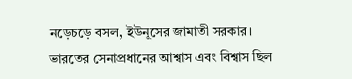নড়েচড়ে বসল, ইউনূসের জামাতী সরকার। ভারতের সেনাপ্রধানের আশ্বাস এবং বিশ্বাস ছিল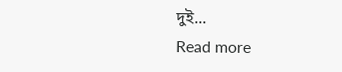দুই...
Read more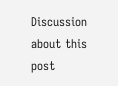Discussion about this post